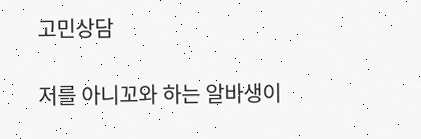고민상담

저를 아니꼬와 하는 알바생이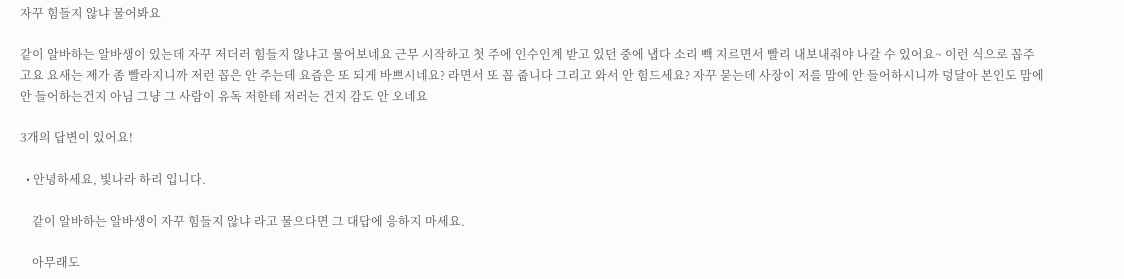자꾸 힘들지 않냐 물어봐요

같이 알바하는 알바생이 있는데 자꾸 저더러 힘들지 않냐고 물어보네요 근무 시작하고 첫 주에 인수인계 받고 있던 중에 냅다 소리 빽 지르면서 빨리 내보내줘야 나갈 수 있어요~ 이런 식으로 꼽주고요 요새는 제가 좀 빨라지니까 저런 꼽은 안 주는데 요즘은 또 되게 바쁘시네요? 라면서 또 꼽 줍니다 그리고 와서 안 힘드세요? 자꾸 묻는데 사장이 저를 맘에 안 들어하시니까 덩달아 본인도 맘에 안 들어하는건지 아님 그냥 그 사람이 유독 저한테 저러는 건지 감도 안 오네요

3개의 답변이 있어요!

  • 안녕하세요, 빛나라 하리 입니다.

    같이 알바하는 알바생이 자꾸 힘들지 않냐 라고 물으다면 그 대답에 응하지 마세요.

    아무래도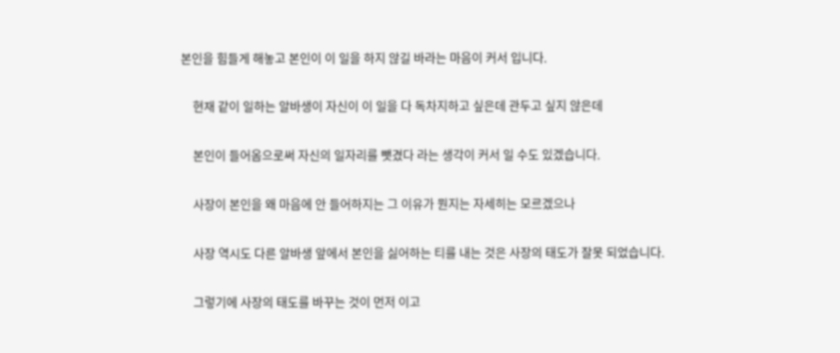본인을 힘들게 해놓고 본인이 이 일을 하지 않길 바라는 마음이 커서 입니다.

    현재 같이 일하는 알바생이 자신이 이 일을 다 독차지하고 싶은데 관두고 싶지 않은데

    본인이 들어옴으로써 자신의 일자리를 뺏겼다 라는 생각이 커서 일 수도 있겠습니다.

    사장이 본인을 왜 마음에 안 들어하지는 그 이유가 뭔지는 자세히는 모르겠으나

    사장 역시도 다른 알바생 앞에서 본인을 싫어하는 티를 내는 것은 사장의 태도가 잘못 되었습니다.

    그렇기에 사장의 태도를 바꾸는 것이 먼저 이고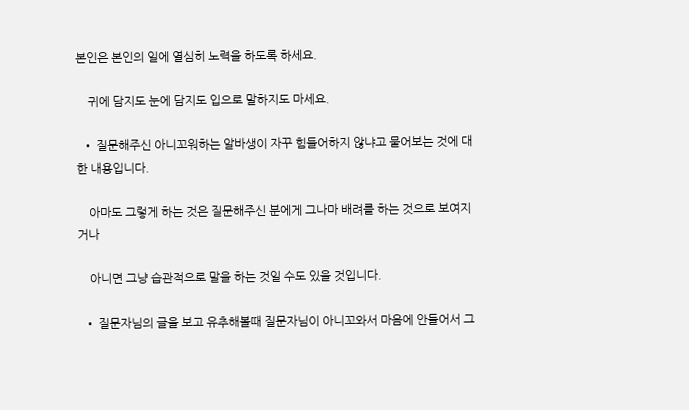본인은 본인의 일에 열심히 노력을 하도록 하세요.

    귀에 담지도 눈에 담지도 입으로 말하지도 마세요.

  • 질문해주신 아니꼬워하는 알바생이 자꾸 힘들어하지 않냐고 물어보는 것에 대한 내용입니다.

    아마도 그렇게 하는 것은 질문해주신 분에게 그나마 배려를 하는 것으로 보여지거나

    아니면 그냥 습관적으로 말을 하는 것일 수도 있을 것입니다.

  • 질문자님의 글을 보고 유추해볼때 질문자님이 아니꼬와서 마음에 안들어서 그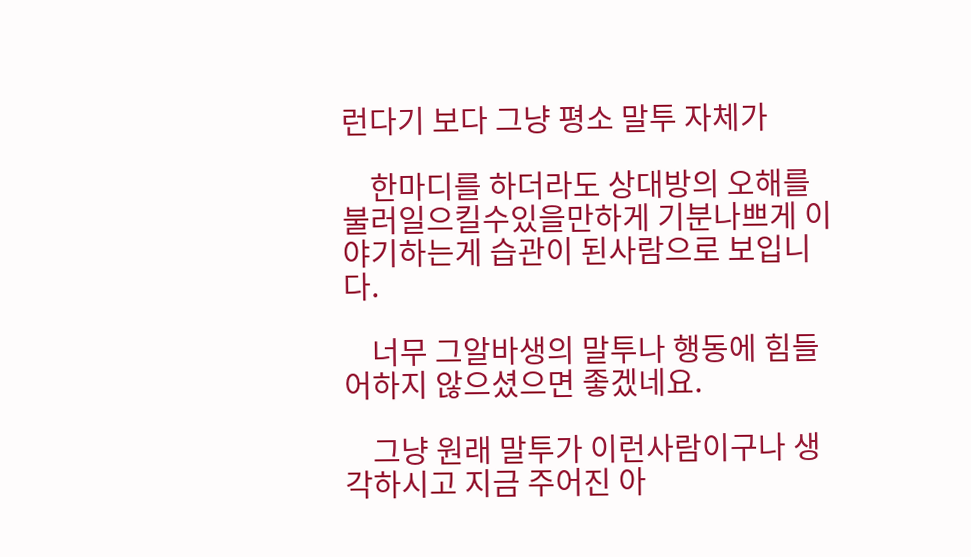런다기 보다 그냥 평소 말투 자체가

    한마디를 하더라도 상대방의 오해를 불러일으킬수있을만하게 기분나쁘게 이야기하는게 습관이 된사람으로 보입니다.

    너무 그알바생의 말투나 행동에 힘들어하지 않으셨으면 좋겠네요.

    그냥 원래 말투가 이런사람이구나 생각하시고 지금 주어진 아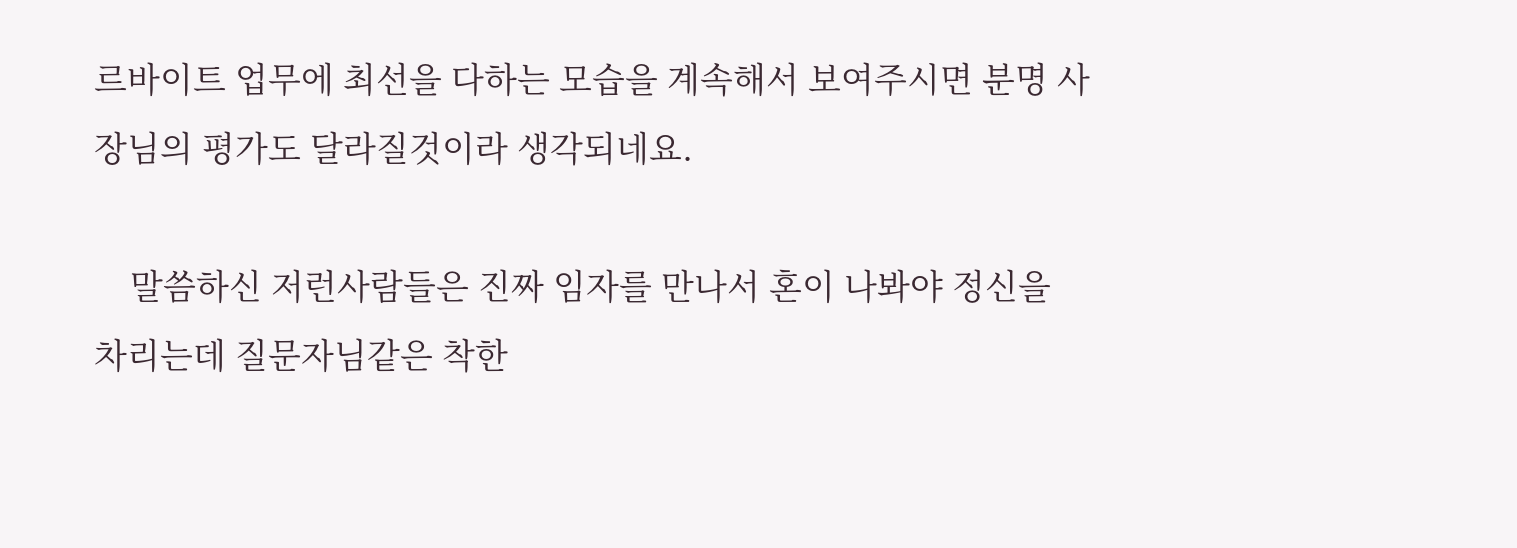르바이트 업무에 최선을 다하는 모습을 계속해서 보여주시면 분명 사장님의 평가도 달라질것이라 생각되네요.

    말씀하신 저런사람들은 진짜 임자를 만나서 혼이 나봐야 정신을 차리는데 질문자님같은 착한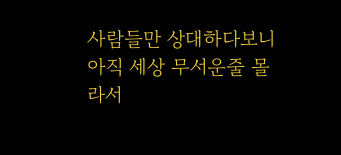사람들만 상대하다보니 아직 세상 무서운줄 몰라서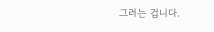그러는 겁니다.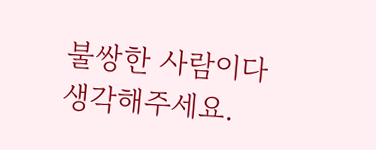불쌍한 사람이다 생각해주세요.